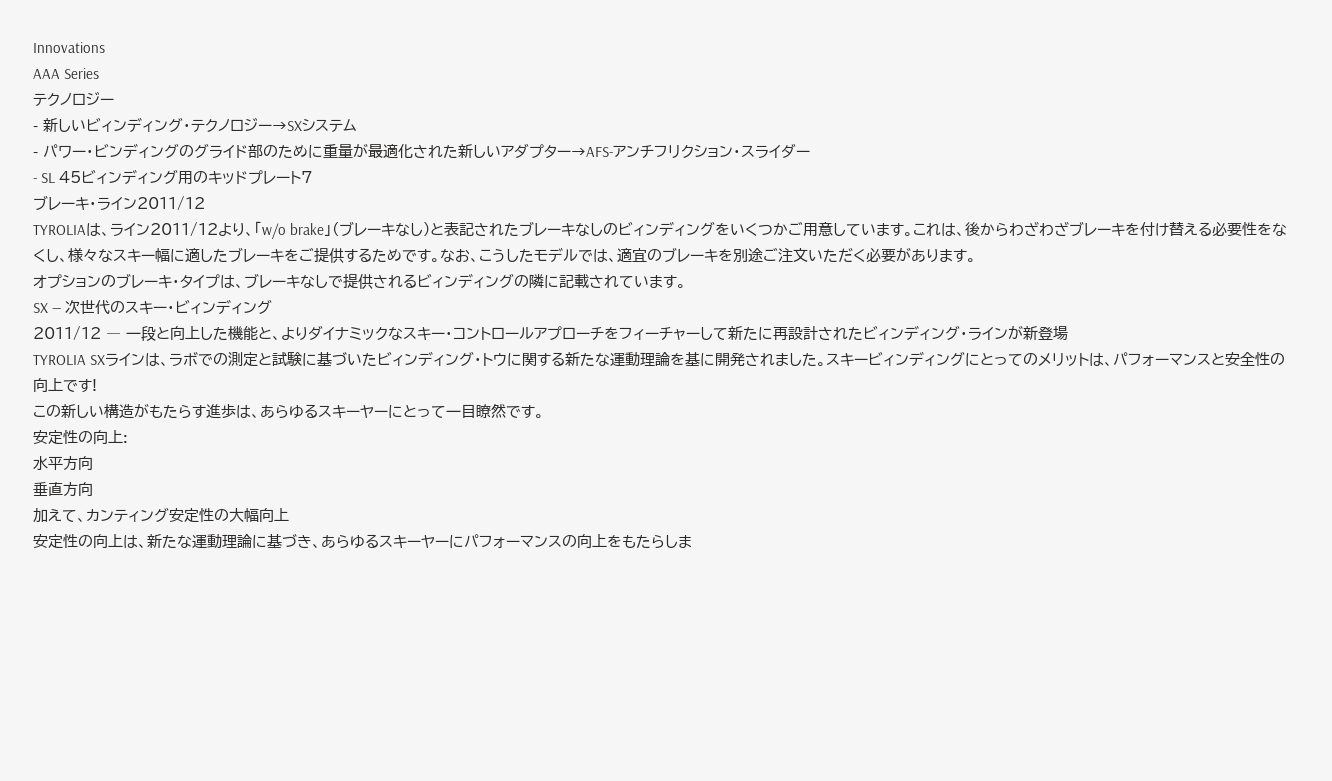Innovations
AAA Series
テクノロジー
- 新しいビィンディング・テクノロジー→SXシステム
- パワー・ビンディングのグライド部のために重量が最適化された新しいアダプター→AFS-アンチフリクション・スライダー
- SL 45ビィンディング用のキッドプレート7
ブレーキ・ライン2011/12
TYROLIAは、ライン2011/12より、「w/o brake」(ブレーキなし)と表記されたブレーキなしのビィンディングをいくつかご用意しています。これは、後からわざわざブレーキを付け替える必要性をなくし、様々なスキー幅に適したブレーキをご提供するためです。なお、こうしたモデルでは、適宜のブレーキを別途ご注文いただく必要があります。
オプションのブレーキ・タイプは、ブレーキなしで提供されるビィンディングの隣に記載されています。
SX ― 次世代のスキー・ビィンディング
2011/12 ― 一段と向上した機能と、よりダイナミックなスキー・コントロールアプローチをフィーチャーして新たに再設計されたビィンディング・ラインが新登場
TYROLIA SXラインは、ラボでの測定と試験に基づいたビィンディング・トウに関する新たな運動理論を基に開発されました。スキービィンディングにとってのメリットは、パフォーマンスと安全性の向上です!
この新しい構造がもたらす進歩は、あらゆるスキーヤーにとって一目瞭然です。
安定性の向上:
水平方向
垂直方向
加えて、カンティング安定性の大幅向上
安定性の向上は、新たな運動理論に基づき、あらゆるスキーヤーにパフォーマンスの向上をもたらしま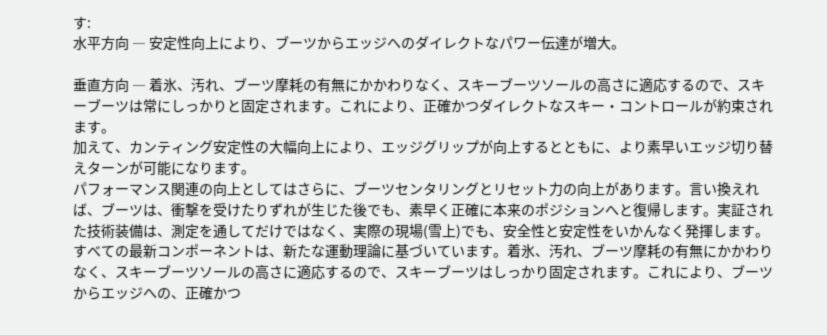す:
水平方向 ― 安定性向上により、ブーツからエッジへのダイレクトなパワー伝達が増大。

垂直方向 ― 着氷、汚れ、ブーツ摩耗の有無にかかわりなく、スキーブーツソールの高さに適応するので、スキーブーツは常にしっかりと固定されます。これにより、正確かつダイレクトなスキー・コントロールが約束されます。
加えて、カンティング安定性の大幅向上により、エッジグリップが向上するとともに、より素早いエッジ切り替えターンが可能になります。
パフォーマンス関連の向上としてはさらに、ブーツセンタリングとリセット力の向上があります。言い換えれば、ブーツは、衝撃を受けたりずれが生じた後でも、素早く正確に本来のポジションへと復帰します。実証された技術装備は、測定を通してだけではなく、実際の現場(雪上)でも、安全性と安定性をいかんなく発揮します。
すべての最新コンポーネントは、新たな運動理論に基づいています。着氷、汚れ、ブーツ摩耗の有無にかかわりなく、スキーブーツソールの高さに適応するので、スキーブーツはしっかり固定されます。これにより、ブーツからエッジへの、正確かつ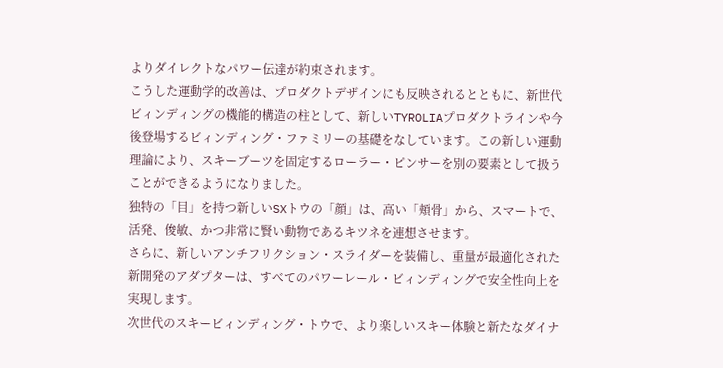よりダイレクトなパワー伝達が約束されます。
こうした運動学的改善は、プロダクトデザインにも反映されるとともに、新世代ビィンディングの機能的構造の柱として、新しいTYROLIAプロダクトラインや今後登場するビィンディング・ファミリーの基礎をなしています。この新しい運動理論により、スキーブーツを固定するローラー・ピンサーを別の要素として扱うことができるようになりました。
独特の「目」を持つ新しいSXトウの「顔」は、高い「頬骨」から、スマートで、活発、俊敏、かつ非常に賢い動物であるキツネを連想させます。
さらに、新しいアンチフリクション・スライダーを装備し、重量が最適化された新開発のアダプターは、すべてのパワーレール・ビィンディングで安全性向上を実現します。
次世代のスキービィンディング・トウで、より楽しいスキー体験と新たなダイナ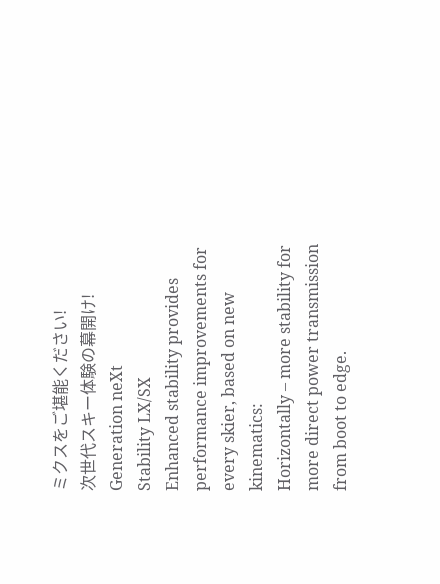ミクスをご堪能ください!
次世代スキー体験の幕開け!
Generation neXt
Stability LX/SX
Enhanced stability provides performance improvements for every skier, based on new kinematics:
Horizontally – more stability for more direct power transmission from boot to edge.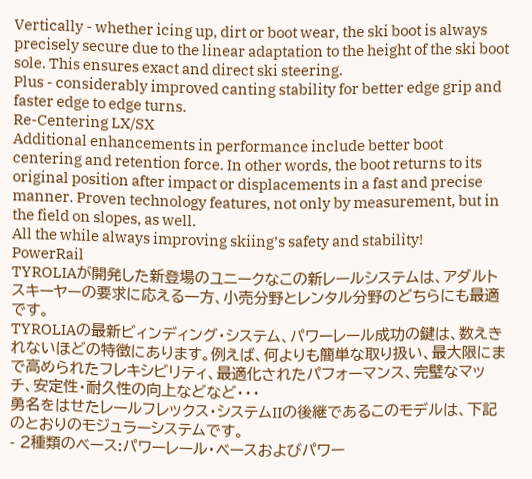Vertically - whether icing up, dirt or boot wear, the ski boot is always precisely secure due to the linear adaptation to the height of the ski boot sole. This ensures exact and direct ski steering.
Plus - considerably improved canting stability for better edge grip and faster edge to edge turns.
Re-Centering LX/SX
Additional enhancements in performance include better boot centering and retention force. In other words, the boot returns to its original position after impact or displacements in a fast and precise manner. Proven technology features, not only by measurement, but in the field on slopes, as well.
All the while always improving skiing’s safety and stability!
PowerRail
TYROLIAが開発した新登場のユニークなこの新レールシステムは、アダルトスキーヤーの要求に応える一方、小売分野とレンタル分野のどちらにも最適です。
TYROLIAの最新ビィンディング・システム、パワーレール成功の鍵は、数えきれないほどの特徴にあります。例えば、何よりも簡単な取り扱い、最大限にまで高められたフレキシビリティ、最適化されたパフォーマンス、完璧なマッチ、安定性・耐久性の向上などなど・・・
勇名をはせたレールフレックス・システムIIの後継であるこのモデルは、下記のとおりのモジュラーシステムです。
- 2種類のベース:パワーレール・ベースおよびパワー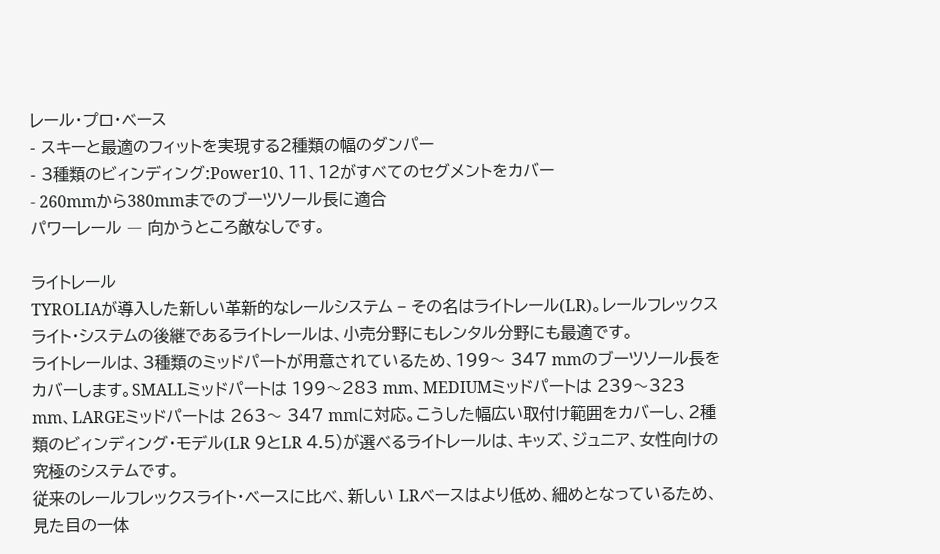レール・プロ・ベース
- スキーと最適のフィットを実現する2種類の幅のダンパー
- 3種類のビィンディング:Power10、11、12がすべてのセグメントをカバー
- 260mmから380mmまでのブーツソール長に適合
パワーレール ― 向かうところ敵なしです。

ライトレール
TYROLIAが導入した新しい革新的なレールシステム − その名はライトレール(LR)。レールフレックスライト・システムの後継であるライトレールは、小売分野にもレンタル分野にも最適です。
ライトレールは、3種類のミッドパートが用意されているため、199〜 347 mmのブーツソール長をカバーします。SMALLミッドパートは 199〜283 mm、MEDIUMミッドパートは 239〜323 mm、LARGEミッドパートは 263〜 347 mmに対応。こうした幅広い取付け範囲をカバーし、2種類のビィンディング・モデル(LR 9とLR 4.5)が選べるライトレールは、キッズ、ジュニア、女性向けの究極のシステムです。
従来のレールフレックスライト・ベースに比べ、新しい LRベースはより低め、細めとなっているため、見た目の一体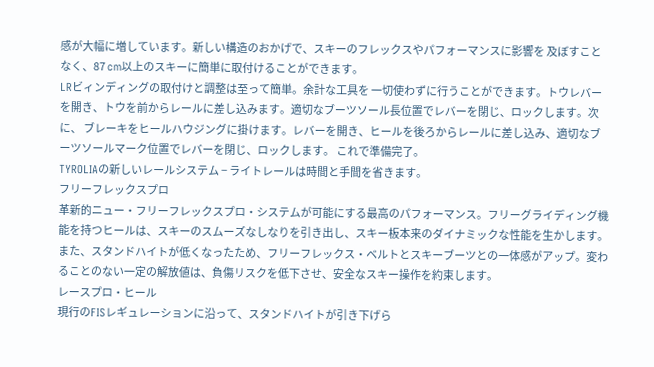感が大幅に増しています。新しい構造のおかげで、スキーのフレックスやパフォーマンスに影響を 及ぼすことなく、87 cm以上のスキーに簡単に取付けることができます。
LRビィンディングの取付けと調整は至って簡単。余計な工具を 一切使わずに行うことができます。トウレバーを開き、トウを前からレールに差し込みます。適切なブーツソール長位置でレバーを閉じ、ロックします。次に、 ブレーキをヒールハウジングに掛けます。レバーを開き、ヒールを後ろからレールに差し込み、適切なブーツソールマーク位置でレバーを閉じ、ロックします。 これで準備完了。
TYROLIAの新しいレールシステム − ライトレールは時間と手間を省きます。
フリーフレックスプロ
革新的ニュー・フリーフレックスプロ・システムが可能にする最高のパフォーマンス。フリーグライディング機能を持つヒールは、スキーのスムーズなしなりを引き出し、スキー板本来のダイナミックな性能を生かします。また、スタンドハイトが低くなったため、フリーフレックス・ベルトとスキーブーツとの一体感がアップ。変わることのない一定の解放値は、負傷リスクを低下させ、安全なスキー操作を約束します。
レースプロ・ヒール
現行のFISレギュレーションに沿って、スタンドハイトが引き下げら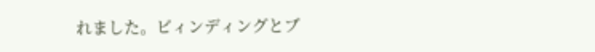れました。ビィンディングとブ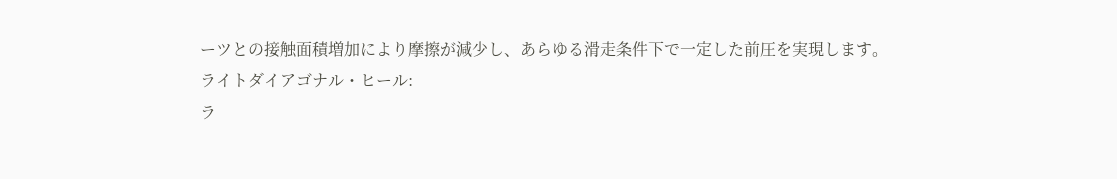ーツとの接触面積増加により摩擦が減少し、あらゆる滑走条件下で一定した前圧を実現します。
ライトダイアゴナル・ヒール:
ラ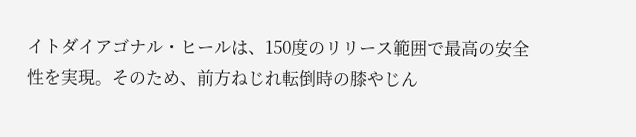イトダイアゴナル・ヒールは、150度のリリース範囲で最高の安全性を実現。そのため、前方ねじれ転倒時の膝やじん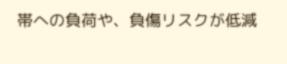帯への負荷や、負傷リスクが低減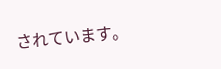されています。